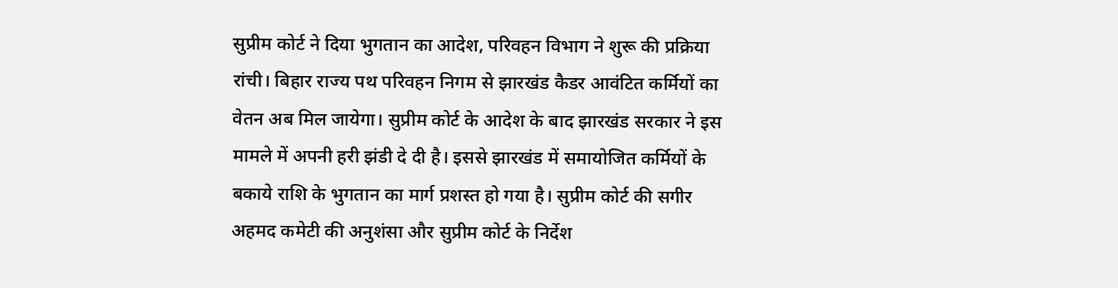सुप्रीम कोर्ट ने दिया भुगतान का आदेश, परिवहन विभाग ने शुरू की प्रक्रिया
रांची। बिहार राज्य पथ परिवहन निगम से झारखंड कैडर आवंटित कर्मियों का वेतन अब मिल जायेगा। सुप्रीम कोर्ट के आदेश के बाद झारखंड सरकार ने इस मामले में अपनी हरी झंडी दे दी है। इससे झारखंड में समायोजित कर्मियों के बकाये राशि के भुगतान का मार्ग प्रशस्त हो गया है। सुप्रीम कोर्ट की सगीर अहमद कमेटी की अनुशंसा और सुप्रीम कोर्ट के निर्देश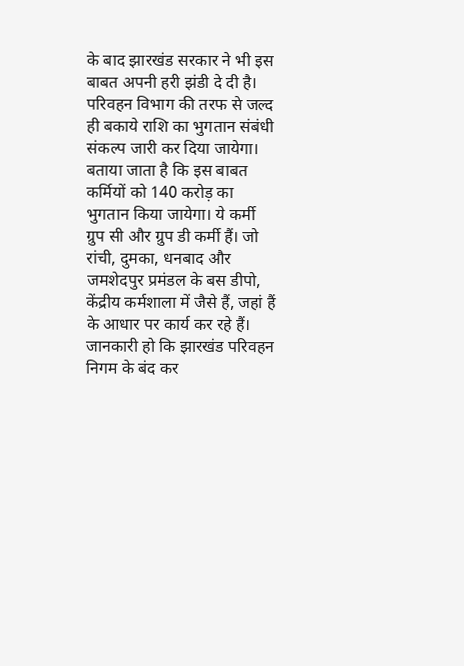के बाद झारखंड सरकार ने भी इस बाबत अपनी हरी झंडी दे दी है। परिवहन विभाग की तरफ से जल्द ही बकाये राशि का भुगतान संबंधी संकल्प जारी कर दिया जायेगा। बताया जाता है कि इस बाबत कर्मियों को 140 करोड़ का भुगतान किया जायेगा। ये कर्मी ग्रुप सी और ग्रुप डी कर्मी हैं। जो रांची, दुमका, धनबाद और जमशेदपुर प्रमंडल के बस डीपो, केंद्रीय कर्मशाला में जैसे हैं, जहां हैं के आधार पर कार्य कर रहे हैं। जानकारी हो कि झारखंड परिवहन निगम के बंद कर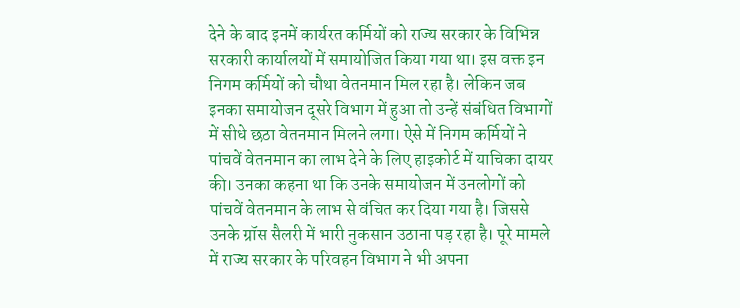देने के बाद इनमें कार्यरत कर्मियों को राज्य सरकार के विभिन्न सरकारी कार्यालयों में समायोजित किया गया था। इस वक्त इन निगम कर्मियों को चौथा वेतनमान मिल रहा है। लेकिन जब इनका समायोजन दूसरे विभाग में हुआ तो उन्हें संबंधित विभागों में सीधे छठा वेतनमान मिलने लगा। ऐसे में निगम कर्मियों ने पांचवें वेतनमान का लाभ देने के लिए हाइकोर्ट में याचिका दायर की। उनका कहना था कि उनके समायोजन में उनलोगों को पांचवें वेतनमान के लाभ से वंचित कर दिया गया है। जिससे उनके ग्रॉस सैलरी में भारी नुकसान उठाना पड़ रहा है। पूरे मामले में राज्य सरकार के परिवहन विभाग ने भी अपना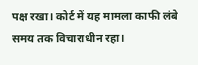पक्ष रखा। कोर्ट में यह मामला काफी लंबे समय तक विचाराधीन रहा।